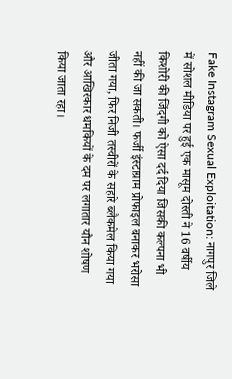Fake Instagram Sexual Exploitation: नागपुर जिले में सोशल मीडिया पर हुई एक मासूम दोस्ती ने 16 वर्षीय किशोरी की जिंदगी को ऐसा दर्द दिया जिसकी कल्पना भी नहीं की जा सकती। फर्जी इंस्टाग्राम प्रोफाइल बनाकर भरोसा जीता गया, फिर निजी तस्वीरों के सहारे ब्लैकमेल किया गया और आखिरकार धमकियों के दम पर लगातार यौन शोषण किया जाता रहा।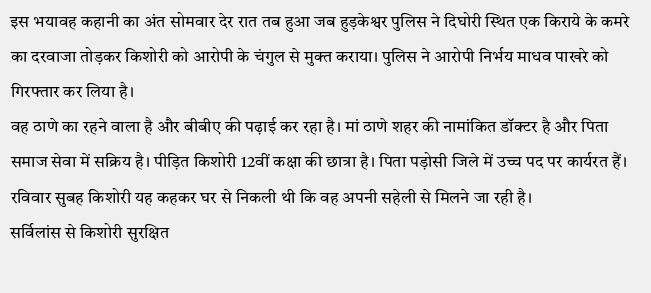इस भयावह कहानी का अंत सोमवार देर रात तब हुआ जब हुड़केश्वर पुलिस ने दिघोरी स्थित एक किराये के कमरे का दरवाजा तोड़कर किशोरी को आरोपी के चंगुल से मुक्त कराया। पुलिस ने आरोपी निर्भय माधव पाखरे को गिरफ्तार कर लिया है।
वह ठाणे का रहने वाला है और बीबीए की पढ़ाई कर रहा है। मां ठाणे शहर की नामांकित डॉक्टर है और पिता समाज सेवा में सक्रिय है। पीड़ित किशोरी 12वीं कक्षा की छात्रा है। पिता पड़ोसी जिले में उच्च पद पर कार्यरत हैं। रविवार सुबह किशोरी यह कहकर घर से निकली थी कि वह अपनी सहेली से मिलने जा रही है।
सर्विलांस से किशोरी सुरक्षित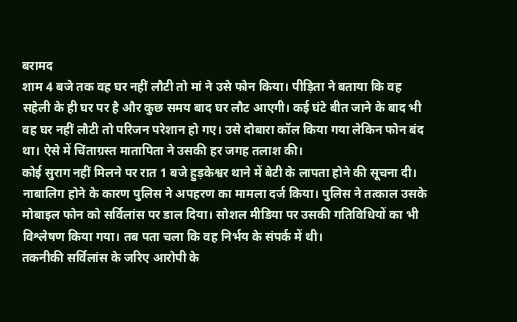बरामद
शाम 4 बजे तक वह घर नहीं लौटी तो मां ने उसे फोन किया। पीड़िता ने बताया कि वह सहेली के ही घर पर है और कुछ समय बाद घर लौट आएगी। कई घंटे बीत जाने के बाद भी वह घर नहीं लौटी तो परिजन परेशान हो गए। उसे दोबारा कॉल किया गया लेकिन फोन बंद था। ऐसे में चिंताग्रस्त मातापिता ने उसकी हर जगह तलाश की।
कोई सुराग नहीं मिलने पर रात 1 बजे हुड़केश्वर थाने में बेटी के लापता होने की सूचना दी। नाबालिग होने के कारण पुलिस ने अपहरण का मामला दर्ज किया। पुलिस ने तत्काल उसके मोबाइल फोन को सर्विलांस पर डाल दिया। सोशल मीडिया पर उसकी गतिविधियों का भी विश्लेषण किया गया। तब पता चला कि वह निर्भय के संपर्क में थी।
तकनीकी सर्विलांस के जरिए आरोपी के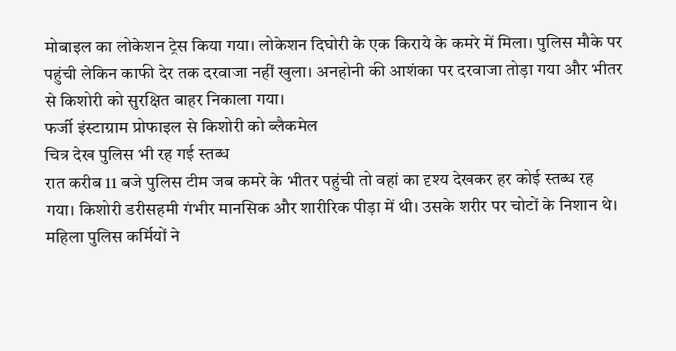मोबाइल का लोकेशन ट्रेस किया गया। लोकेशन दिघोरी के एक किराये के कमरे में मिला। पुलिस मौके पर पहुंची लेकिन काफी देर तक दरवाजा नहीं खुला। अनहोनी की आशंका पर दरवाजा तोड़ा गया और भीतर से किशोरी को सुरक्षित बाहर निकाला गया।
फर्जी इंस्टाग्राम प्रोफाइल से किशोरी को ब्लैकमेल
चित्र देख पुलिस भी रह गई स्तब्ध
रात करीब 11 बजे पुलिस टीम जब कमरे के भीतर पहुंची तो वहां का दृश्य देखकर हर कोई स्तब्ध रह गया। किशोरी डरीसहमी गंभीर मानसिक और शारीरिक पीड़ा में थी। उसके शरीर पर चोटों के निशान थे। महिला पुलिस कर्मियों ने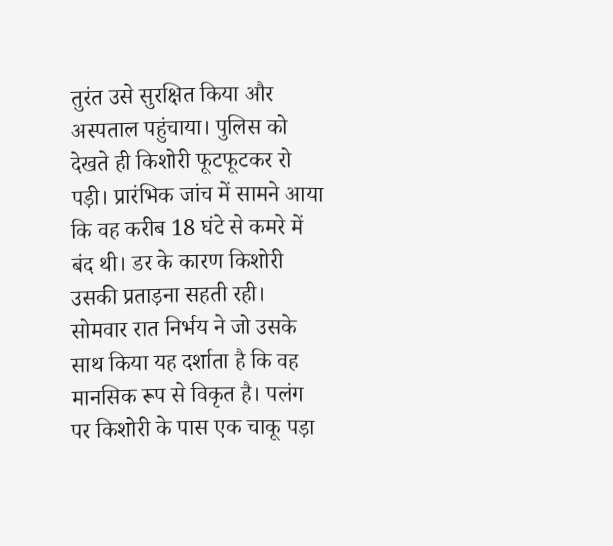तुरंत उसे सुरक्षित किया और अस्पताल पहुंचाया। पुलिस को देखते ही किशोरी फूटफूटकर रो पड़ी। प्रारंभिक जांच में सामने आया कि वह करीब 18 घंटे से कमरे में बंद थी। डर के कारण किशोरी उसकी प्रताड़ना सहती रही।
सोमवार रात निर्भय ने जो उसके साथ किया यह दर्शाता है कि वह मानसिक रूप से विकृत है। पलंग पर किशोरी के पास एक चाकू पड़ा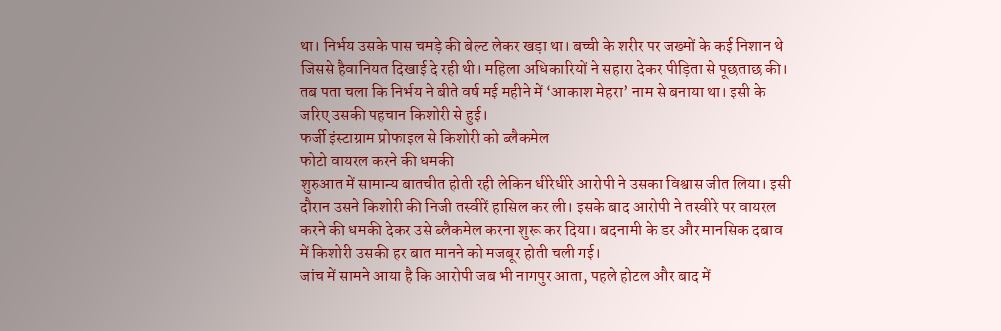था। निर्भय उसके पास चमड़े की बेल्ट लेकर खड़ा था। बच्ची के शरीर पर जख्मों के कई निशान थे जिससे हैवानियत दिखाई दे रही थी। महिला अधिकारियों ने सहारा देकर पीड़िता से पूछताछ की। तब पता चला कि निर्भय ने बीते वर्ष मई महीने में ‘आकाश मेहरा’ नाम से बनाया था। इसी के जरिए उसकी पहचान किशोरी से हुई।
फर्जी इंस्टाग्राम प्रोफाइल से किशोरी को ब्लैकमेल
फोटो वायरल करने की धमकी
शुरुआत में सामान्य बातचीत होती रही लेकिन धीरेधीरे आरोपी ने उसका विश्वास जीत लिया। इसी दौरान उसने किशोरी की निजी तस्वीरें हासिल कर ली। इसके बाद आरोपी ने तस्वीरे पर वायरल करने की धमकी देकर उसे ब्लैकमेल करना शुरू कर दिया। बदनामी के डर और मानसिक दबाव में किशोरी उसकी हर बात मानने को मजबूर होती चली गई।
जांच में सामने आया है कि आरोपी जब भी नागपुर आता, पहले होटल और बाद में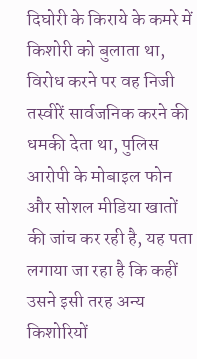दिघोरी के किराये के कमरे में किशोरी को बुलाता था, विरोध करने पर वह निजी तस्वीरें सार्वजनिक करने की धमकी देता था, पुलिस आरोपी के मोबाइल फोन और सोशल मीडिया खातों की जांच कर रही है, यह पता लगाया जा रहा है कि कहीं उसने इसी तरह अन्य किशोरियों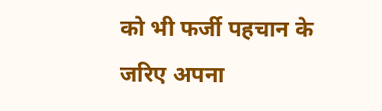को भी फर्जी पहचान के जरिए अपना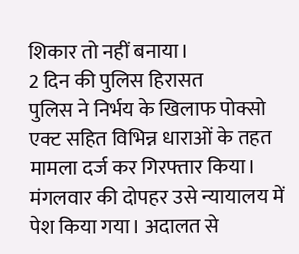शिकार तो नहीं बनाया।
2 दिन की पुलिस हिरासत
पुलिस ने निर्भय के खिलाफ पोक्सो एक्ट सहित विभिन्न धाराओं के तहत मामला दर्ज कर गिरफ्तार किया। मंगलवार की दोपहर उसे न्यायालय में पेश किया गया। अदालत से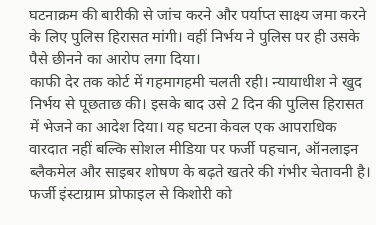घटनाक्रम की बारीकी से जांच करने और पर्याप्त साक्ष्य जमा करने के लिए पुलिस हिरासत मांगी। वहीं निर्भय ने पुलिस पर ही उसके पैसे छीनने का आरोप लगा दिया।
काफी देर तक कोर्ट में गहमागहमी चलती रही। न्यायाधीश ने खुद निर्भय से पूछताछ की। इसके बाद उसे 2 दिन की पुलिस हिरासत में भेजने का आदेश दिया। यह घटना केवल एक आपराधिक वारदात नहीं बल्कि सोशल मीडिया पर फर्जी पहचान, ऑनलाइन ब्लैकमेल और साइबर शोषण के बढ़ते खतरे की गंभीर चेतावनी है।
फर्जी इंस्टाग्राम प्रोफाइल से किशोरी को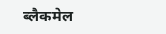ब्लैकमेल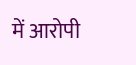में आरोपी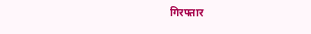गिरफ्तार